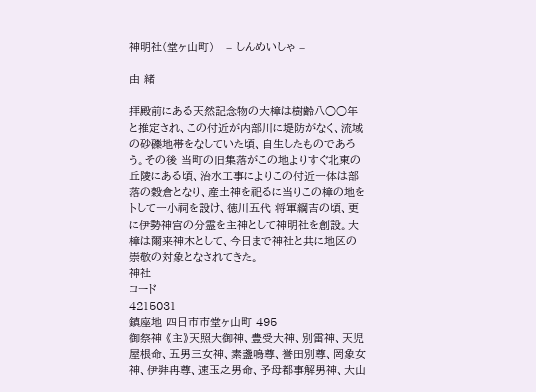神明社(堂ヶ山町)   – しんめいしゃ –

由 緒

拝殿前にある天然記念物の大樟は樹齢八○○年と推定され、この付近が内部川に堤防がなく、流域の砂礫地帯をなしていた頃、自生したものであろう。その後 当町の旧集落がこの地よりすぐ北東の丘陵にある頃、治水工事によりこの付近一体は部落の穀倉となり、産土神を祀るに当りこの樟の地をトして一小祠を設け、徳川五代 将軍綱吉の頃、更に伊勢神宮の分霊を主神として神明社を創設。大樟は爾来神木として、今日まで神社と共に地区の崇敬の対象となされてきた。
神社
コード
4215031
鎮座地 四日市市堂ヶ山町 495
御祭神 《主》天照大御神、豊受大神、別雷神、天児屋根命、五男三女神、素盞嗚尊、誉田別尊、罔象女神、伊弉冉尊、速玉之男命、予母都事解男神、大山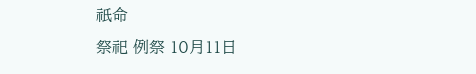祇命
祭祀 例祭 10月11日